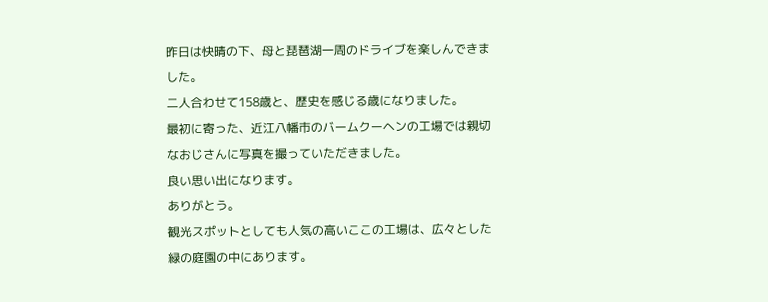昨日は快晴の下、母と琵琶湖一周のドライブを楽しんできました。
二人合わせて158歳と、歴史を感じる歳になりました。
最初に寄った、近江八幡市のバームクーヘンの工場では親切なおじさんに写真を撮っていただきました。
良い思い出になります。
ありがとう。
観光スポットとしても人気の高いここの工場は、広々とした緑の庭園の中にあります。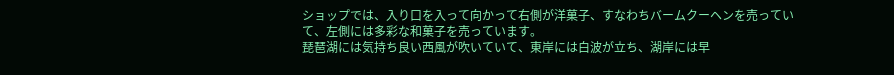ショップでは、入り口を入って向かって右側が洋菓子、すなわちバームクーヘンを売っていて、左側には多彩な和菓子を売っています。
琵琶湖には気持ち良い西風が吹いていて、東岸には白波が立ち、湖岸には早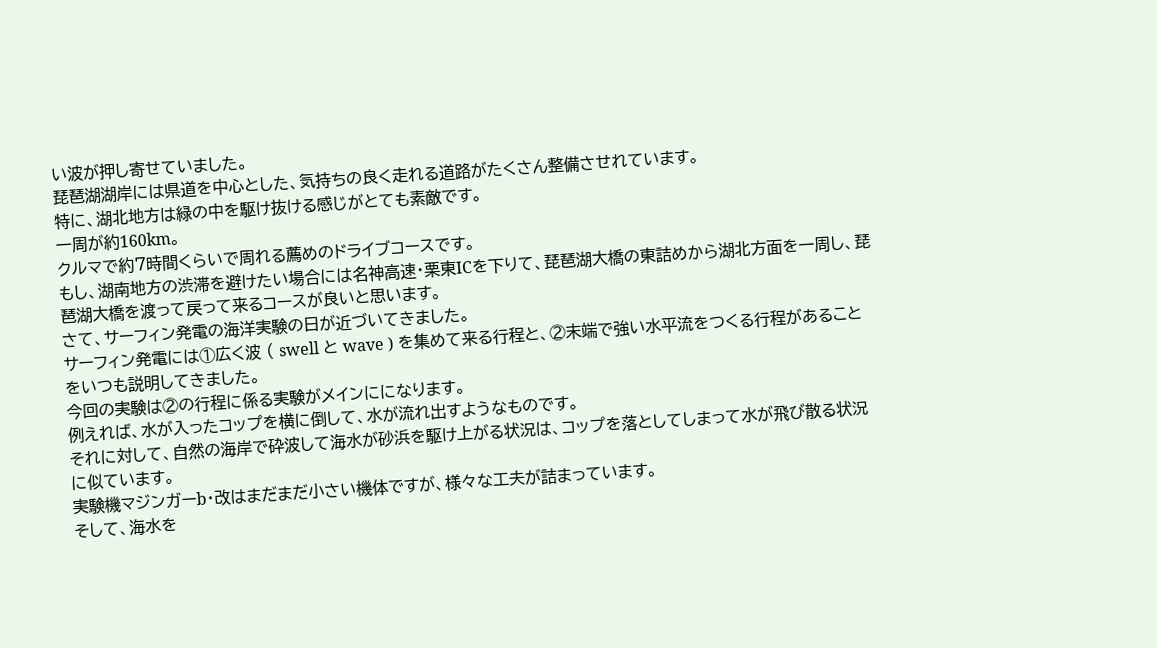い波が押し寄せていました。
琵琶湖湖岸には県道を中心とした、気持ちの良く走れる道路がたくさん整備させれています。
特に、湖北地方は緑の中を駆け抜ける感じがとても素敵です。
一周が約160km。
クルマで約7時間くらいで周れる薦めのドライブコースです。
もし、湖南地方の渋滞を避けたい場合には名神高速・栗東ICを下りて、琵琶湖大橋の東詰めから湖北方面を一周し、琵琶湖大橋を渡って戻って来るコースが良いと思います。
さて、サーフィン発電の海洋実験の日が近づいてきました。
サーフィン発電には①広く波 ( swell と wave ) を集めて来る行程と、②末端で強い水平流をつくる行程があることをいつも説明してきました。
今回の実験は②の行程に係る実験がメインにになります。
例えれば、水が入ったコップを横に倒して、水が流れ出すようなものです。
それに対して、自然の海岸で砕波して海水が砂浜を駆け上がる状況は、コップを落としてしまって水が飛び散る状況に似ています。
実験機マジンガーb・改はまだまだ小さい機体ですが、様々な工夫が詰まっています。
そして、海水を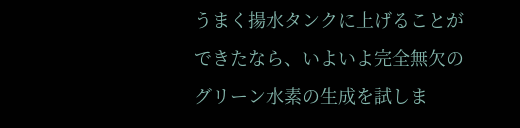うまく揚水タンクに上げることができたなら、いよいよ完全無欠のグリーン水素の生成を試しま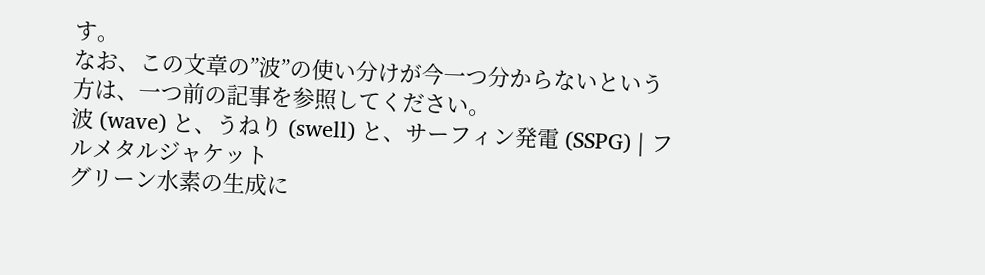す。
なお、この文章の”波”の使い分けが今一つ分からないという方は、一つ前の記事を参照してください。
波 (wave) と、うねり (swell) と、サーフィン発電 (SSPG) | フルメタルジャケット
グリーン水素の生成に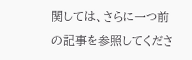関しては、さらに一つ前の記事を参照してくださ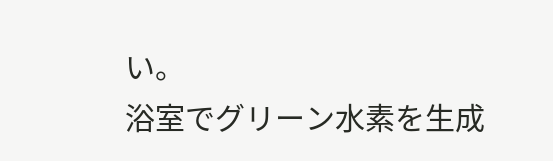い。
浴室でグリーン水素を生成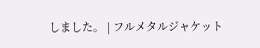しました。 | フルメタルジャケット